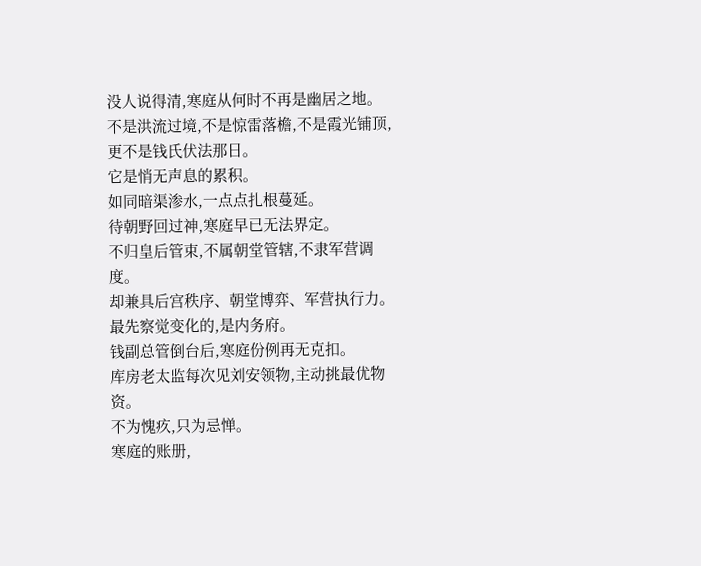没人说得清,寒庭从何时不再是幽居之地。
不是洪流过境,不是惊雷落檐,不是霞光铺顶,更不是钱氏伏法那日。
它是悄无声息的累积。
如同暗渠渗水,一点点扎根蔓延。
待朝野回过神,寒庭早已无法界定。
不归皇后管束,不属朝堂管辖,不隶军营调度。
却兼具后宫秩序、朝堂博弈、军营执行力。
最先察觉变化的,是内务府。
钱副总管倒台后,寒庭份例再无克扣。
库房老太监每次见刘安领物,主动挑最优物资。
不为愧疚,只为忌惮。
寒庭的账册,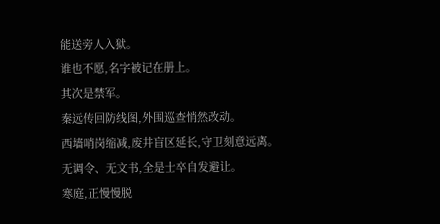能送旁人入狱。
谁也不愿,名字被记在册上。
其次是禁军。
秦远传回防线图,外围巡查悄然改动。
西墙哨岗缩减,废井盲区延长,守卫刻意远离。
无调令、无文书,全是士卒自发避让。
寒庭,正慢慢脱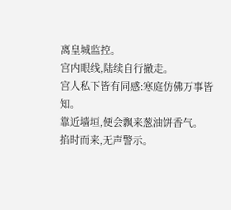离皇城监控。
宫内眼线,陆续自行撤走。
宫人私下皆有同感:寒庭仿佛万事皆知。
靠近墙垣,便会飘来葱油饼香气。
掐时而来,无声警示。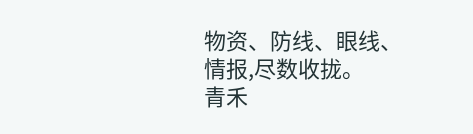物资、防线、眼线、情报,尽数收拢。
青禾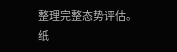整理完整态势评估。
纸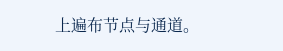上遍布节点与通道。